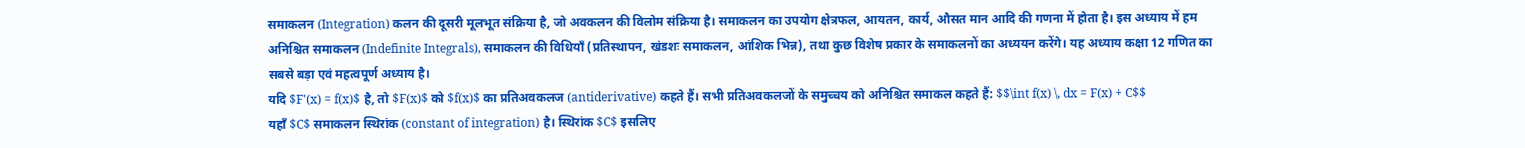समाकलन (Integration) कलन की दूसरी मूलभूत संक्रिया है, जो अवकलन की विलोम संक्रिया है। समाकलन का उपयोग क्षेत्रफल, आयतन, कार्य, औसत मान आदि की गणना में होता है। इस अध्याय में हम अनिश्चित समाकलन (Indefinite Integrals), समाकलन की विधियाँ (प्रतिस्थापन, खंडशः समाकलन, आंशिक भिन्न), तथा कुछ विशेष प्रकार के समाकलनों का अध्ययन करेंगे। यह अध्याय कक्षा 12 गणित का सबसे बड़ा एवं महत्वपूर्ण अध्याय है।
यदि $F'(x) = f(x)$ है, तो $F(x)$ को $f(x)$ का प्रतिअवकलज (antiderivative) कहते हैं। सभी प्रतिअवकलजों के समुच्चय को अनिश्चित समाकल कहते हैं: $$\int f(x) \, dx = F(x) + C$$
यहाँ $C$ समाकलन स्थिरांक (constant of integration) है। स्थिरांक $C$ इसलिए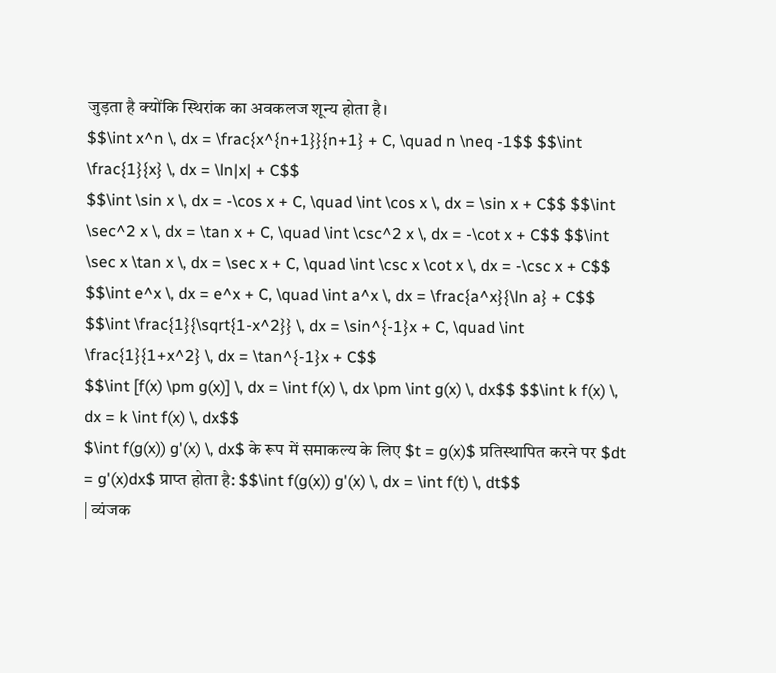जुड़ता है क्योंकि स्थिरांक का अवकलज शून्य होता है।
$$\int x^n \, dx = \frac{x^{n+1}}{n+1} + C, \quad n \neq -1$$ $$\int \frac{1}{x} \, dx = \ln|x| + C$$
$$\int \sin x \, dx = -\cos x + C, \quad \int \cos x \, dx = \sin x + C$$ $$\int \sec^2 x \, dx = \tan x + C, \quad \int \csc^2 x \, dx = -\cot x + C$$ $$\int \sec x \tan x \, dx = \sec x + C, \quad \int \csc x \cot x \, dx = -\csc x + C$$
$$\int e^x \, dx = e^x + C, \quad \int a^x \, dx = \frac{a^x}{\ln a} + C$$
$$\int \frac{1}{\sqrt{1-x^2}} \, dx = \sin^{-1}x + C, \quad \int \frac{1}{1+x^2} \, dx = \tan^{-1}x + C$$
$$\int [f(x) \pm g(x)] \, dx = \int f(x) \, dx \pm \int g(x) \, dx$$ $$\int k f(x) \, dx = k \int f(x) \, dx$$
$\int f(g(x)) g'(x) \, dx$ के रूप में समाकल्य के लिए $t = g(x)$ प्रतिस्थापित करने पर $dt = g'(x)dx$ प्राप्त होता है: $$\int f(g(x)) g'(x) \, dx = \int f(t) \, dt$$
| व्यंजक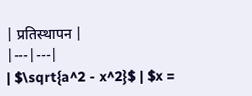| प्रतिस्थापन |
|---|---|
| $\sqrt{a^2 - x^2}$ | $x =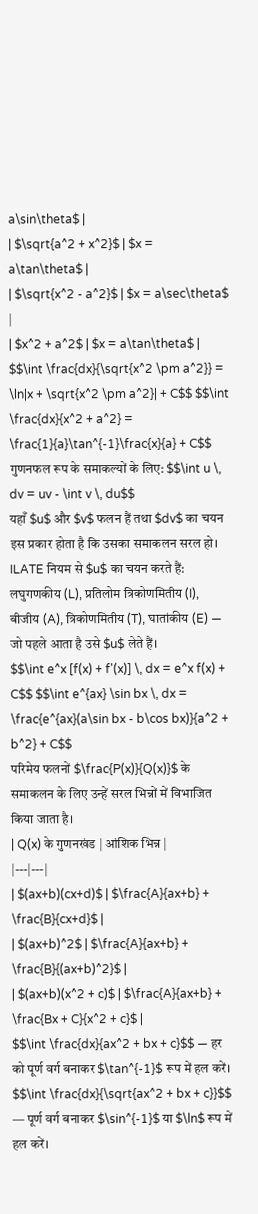a\sin\theta$ |
| $\sqrt{a^2 + x^2}$ | $x = a\tan\theta$ |
| $\sqrt{x^2 - a^2}$ | $x = a\sec\theta$ |
| $x^2 + a^2$ | $x = a\tan\theta$ |
$$\int \frac{dx}{\sqrt{x^2 \pm a^2}} = \ln|x + \sqrt{x^2 \pm a^2}| + C$$ $$\int \frac{dx}{x^2 + a^2} = \frac{1}{a}\tan^{-1}\frac{x}{a} + C$$
गुणनफल रूप के समाकल्यों के लिए: $$\int u \, dv = uv - \int v \, du$$
यहाँ $u$ और $v$ फलन हैं तथा $dv$ का चयन इस प्रकार होता है कि उसका समाकलन सरल हो। ILATE नियम से $u$ का चयन करते हैं: लघुगणकीय (L), प्रतिलोम त्रिकोणमितीय (I), बीजीय (A), त्रिकोणमितीय (T), घातांकीय (E) — जो पहले आता है उसे $u$ लेते हैं।
$$\int e^x [f(x) + f'(x)] \, dx = e^x f(x) + C$$ $$\int e^{ax} \sin bx \, dx = \frac{e^{ax}(a\sin bx - b\cos bx)}{a^2 + b^2} + C$$
परिमेय फलनों $\frac{P(x)}{Q(x)}$ के समाकलन के लिए उन्हें सरल भिन्नों में विभाजित किया जाता है।
| Q(x) के गुणनखंड | आंशिक भिन्न |
|---|---|
| $(ax+b)(cx+d)$ | $\frac{A}{ax+b} + \frac{B}{cx+d}$ |
| $(ax+b)^2$ | $\frac{A}{ax+b} + \frac{B}{(ax+b)^2}$ |
| $(ax+b)(x^2 + c)$ | $\frac{A}{ax+b} + \frac{Bx + C}{x^2 + c}$ |
$$\int \frac{dx}{ax^2 + bx + c}$$ — हर को पूर्ण वर्ग बनाकर $\tan^{-1}$ रूप में हल करें।
$$\int \frac{dx}{\sqrt{ax^2 + bx + c}}$$ — पूर्ण वर्ग बनाकर $\sin^{-1}$ या $\ln$ रूप में हल करें।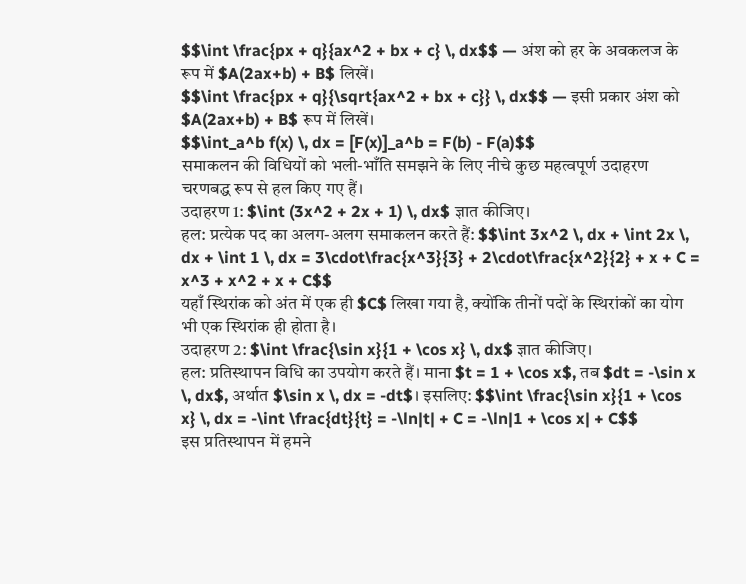$$\int \frac{px + q}{ax^2 + bx + c} \, dx$$ — अंश को हर के अवकलज के रूप में $A(2ax+b) + B$ लिखें।
$$\int \frac{px + q}{\sqrt{ax^2 + bx + c}} \, dx$$ — इसी प्रकार अंश को $A(2ax+b) + B$ रूप में लिखें।
$$\int_a^b f(x) \, dx = [F(x)]_a^b = F(b) - F(a)$$
समाकलन की विधियों को भली-भाँति समझने के लिए नीचे कुछ महत्वपूर्ण उदाहरण चरणबद्ध रूप से हल किए गए हैं।
उदाहरण 1: $\int (3x^2 + 2x + 1) \, dx$ ज्ञात कीजिए।
हल: प्रत्येक पद का अलग-अलग समाकलन करते हैं: $$\int 3x^2 \, dx + \int 2x \, dx + \int 1 \, dx = 3\cdot\frac{x^3}{3} + 2\cdot\frac{x^2}{2} + x + C = x^3 + x^2 + x + C$$
यहाँ स्थिरांक को अंत में एक ही $C$ लिखा गया है, क्योंकि तीनों पदों के स्थिरांकों का योग भी एक स्थिरांक ही होता है।
उदाहरण 2: $\int \frac{\sin x}{1 + \cos x} \, dx$ ज्ञात कीजिए।
हल: प्रतिस्थापन विधि का उपयोग करते हैं। माना $t = 1 + \cos x$, तब $dt = -\sin x \, dx$, अर्थात $\sin x \, dx = -dt$। इसलिए: $$\int \frac{\sin x}{1 + \cos x} \, dx = -\int \frac{dt}{t} = -\ln|t| + C = -\ln|1 + \cos x| + C$$
इस प्रतिस्थापन में हमने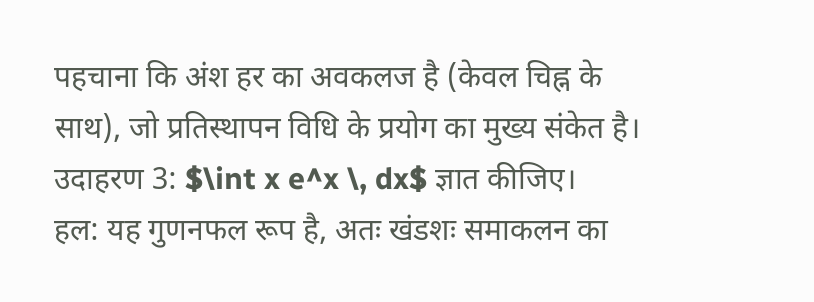पहचाना कि अंश हर का अवकलज है (केवल चिह्न के साथ), जो प्रतिस्थापन विधि के प्रयोग का मुख्य संकेत है।
उदाहरण 3: $\int x e^x \, dx$ ज्ञात कीजिए।
हल: यह गुणनफल रूप है, अतः खंडशः समाकलन का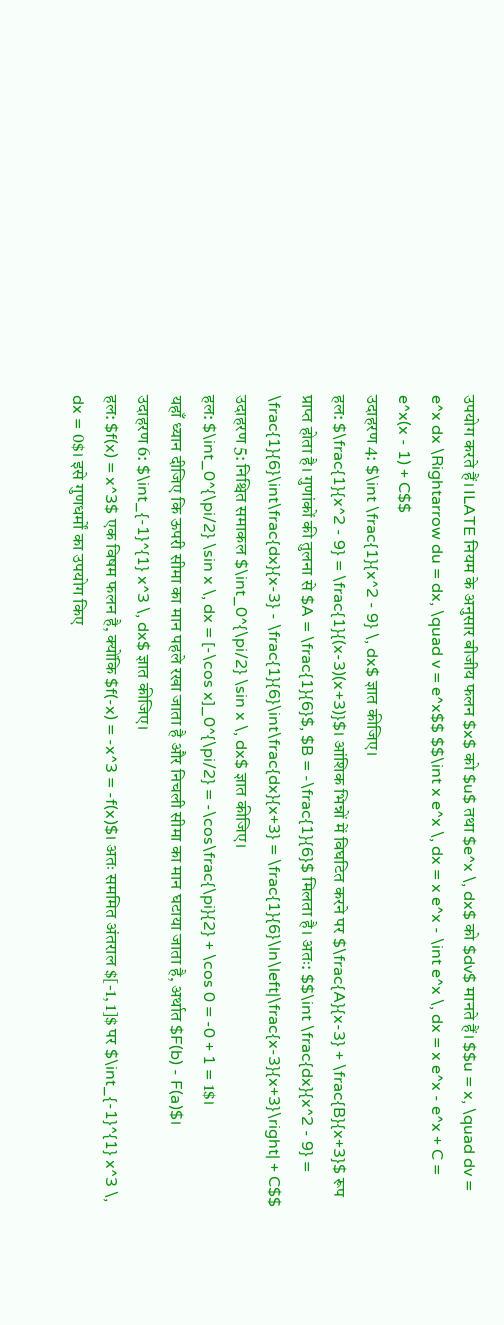उपयोग करते हैं। ILATE नियम के अनुसार बीजीय फलन $x$ को $u$ तथा $e^x \, dx$ को $dv$ मानते हैं। $$u = x, \quad dv = e^x dx \Rightarrow du = dx, \quad v = e^x$$ $$\int x e^x \, dx = x e^x - \int e^x \, dx = x e^x - e^x + C = e^x(x - 1) + C$$
उदाहरण 4: $\int \frac{1}{x^2 - 9} \, dx$ ज्ञात कीजिए।
हल: $\frac{1}{x^2 - 9} = \frac{1}{(x-3)(x+3)}$। आंशिक भिन्नों में विघटित करने पर $\frac{A}{x-3} + \frac{B}{x+3}$ रूप प्राप्त होता है। गुणांकों की तुलना से $A = \frac{1}{6}$, $B = -\frac{1}{6}$ मिलता है। अतः: $$\int \frac{dx}{x^2 - 9} = \frac{1}{6}\int\frac{dx}{x-3} - \frac{1}{6}\int\frac{dx}{x+3} = \frac{1}{6}\ln\left|\frac{x-3}{x+3}\right| + C$$
उदाहरण 5: निश्चित समाकल $\int_0^{\pi/2} \sin x \, dx$ ज्ञात कीजिए।
हल: $\int_0^{\pi/2} \sin x \, dx = [-\cos x]_0^{\pi/2} = -\cos\frac{\pi}{2} + \cos 0 = -0 + 1 = 1$।
यहाँ ध्यान दीजिए कि ऊपरी सीमा का मान पहले रखा जाता है और निचली सीमा का मान घटाया जाता है, अर्थात $F(b) - F(a)$।
उदाहरण 6: $\int_{-1}^{1} x^3 \, dx$ ज्ञात कीजिए।
हल: $f(x) = x^3$ एक विषम फलन है, क्योंकि $f(-x) = -x^3 = -f(x)$। अतः सममित अंतराल $[-1, 1]$ पर $\int_{-1}^{1} x^3 \, dx = 0$। इसे गुणधर्मों का उपयोग किए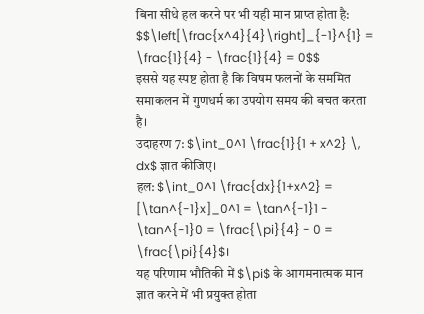बिना सीधे हल करने पर भी यही मान प्राप्त होता है: $$\left[\frac{x^4}{4}\right]_{-1}^{1} = \frac{1}{4} - \frac{1}{4} = 0$$
इससे यह स्पष्ट होता है कि विषम फलनों के सममित समाकलन में गुणधर्म का उपयोग समय की बचत करता है।
उदाहरण 7: $\int_0^1 \frac{1}{1 + x^2} \, dx$ ज्ञात कीजिए।
हल: $\int_0^1 \frac{dx}{1+x^2} = [\tan^{-1}x]_0^1 = \tan^{-1}1 - \tan^{-1}0 = \frac{\pi}{4} - 0 = \frac{\pi}{4}$।
यह परिणाम भौतिकी में $\pi$ के आगमनात्मक मान ज्ञात करने में भी प्रयुक्त होता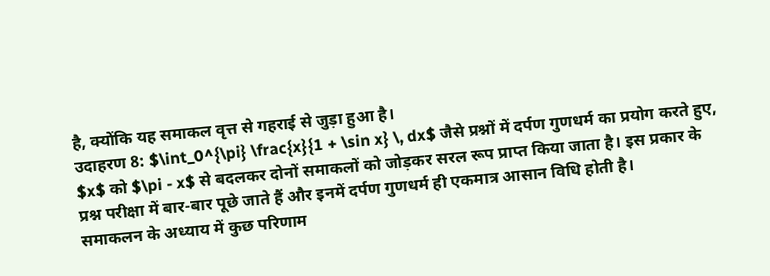है, क्योंकि यह समाकल वृत्त से गहराई से जुड़ा हुआ है।
उदाहरण 8: $\int_0^{\pi} \frac{x}{1 + \sin x} \, dx$ जैसे प्रश्नों में दर्पण गुणधर्म का प्रयोग करते हुए, $x$ को $\pi - x$ से बदलकर दोनों समाकलों को जोड़कर सरल रूप प्राप्त किया जाता है। इस प्रकार के प्रश्न परीक्षा में बार-बार पूछे जाते हैं और इनमें दर्पण गुणधर्म ही एकमात्र आसान विधि होती है।
समाकलन के अध्याय में कुछ परिणाम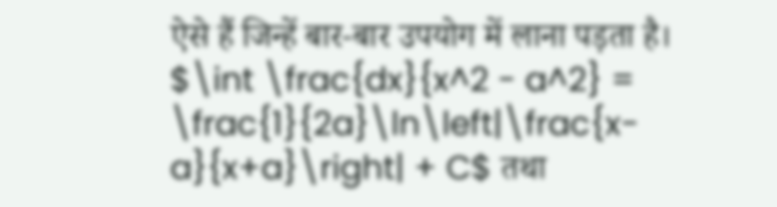ऐसे हैं जिन्हें बार-बार उपयोग में लाना पड़ता है। $\int \frac{dx}{x^2 - a^2} = \frac{1}{2a}\ln\left|\frac{x-a}{x+a}\right| + C$ तथा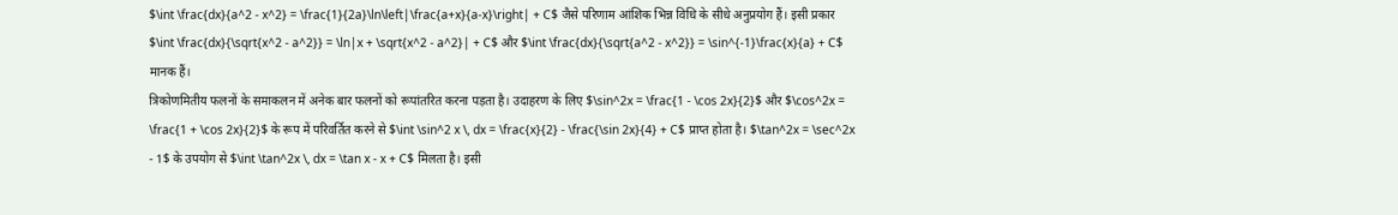$\int \frac{dx}{a^2 - x^2} = \frac{1}{2a}\ln\left|\frac{a+x}{a-x}\right| + C$ जैसे परिणाम आंशिक भिन्न विधि के सीधे अनुप्रयोग हैं। इसी प्रकार $\int \frac{dx}{\sqrt{x^2 - a^2}} = \ln|x + \sqrt{x^2 - a^2}| + C$ और $\int \frac{dx}{\sqrt{a^2 - x^2}} = \sin^{-1}\frac{x}{a} + C$ मानक हैं।
त्रिकोणमितीय फलनों के समाकलन में अनेक बार फलनों को रूपांतरित करना पड़ता है। उदाहरण के लिए $\sin^2x = \frac{1 - \cos 2x}{2}$ और $\cos^2x = \frac{1 + \cos 2x}{2}$ के रूप में परिवर्तित करने से $\int \sin^2 x \, dx = \frac{x}{2} - \frac{\sin 2x}{4} + C$ प्राप्त होता है। $\tan^2x = \sec^2x - 1$ के उपयोग से $\int \tan^2x \, dx = \tan x - x + C$ मिलता है। इसी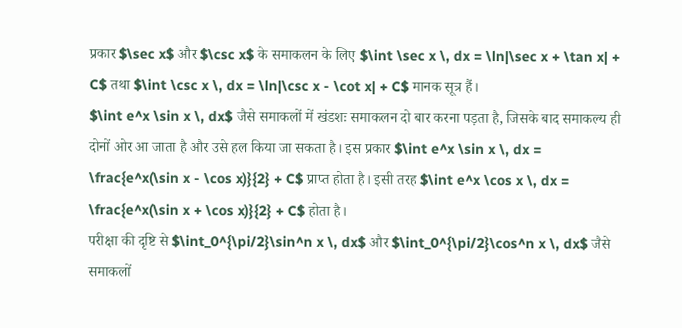प्रकार $\sec x$ और $\csc x$ के समाकलन के लिए $\int \sec x \, dx = \ln|\sec x + \tan x| + C$ तथा $\int \csc x \, dx = \ln|\csc x - \cot x| + C$ मानक सूत्र हैं।
$\int e^x \sin x \, dx$ जैसे समाकलों में खंडशः समाकलन दो बार करना पड़ता है, जिसके बाद समाकल्य ही दोनों ओर आ जाता है और उसे हल किया जा सकता है। इस प्रकार $\int e^x \sin x \, dx = \frac{e^x(\sin x - \cos x)}{2} + C$ प्राप्त होता है। इसी तरह $\int e^x \cos x \, dx = \frac{e^x(\sin x + \cos x)}{2} + C$ होता है।
परीक्षा की दृष्टि से $\int_0^{\pi/2}\sin^n x \, dx$ और $\int_0^{\pi/2}\cos^n x \, dx$ जैसे समाकलों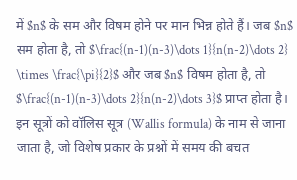में $n$ के सम और विषम होने पर मान भिन्न होते हैं। जब $n$ सम होता है, तो $\frac{(n-1)(n-3)\dots 1}{n(n-2)\dots 2} \times \frac{\pi}{2}$ और जब $n$ विषम होता है, तो $\frac{(n-1)(n-3)\dots 2}{n(n-2)\dots 3}$ प्राप्त होता है। इन सूत्रों को वॉलिस सूत्र (Wallis formula) के नाम से जाना जाता है, जो विशेष प्रकार के प्रश्नों में समय की बचत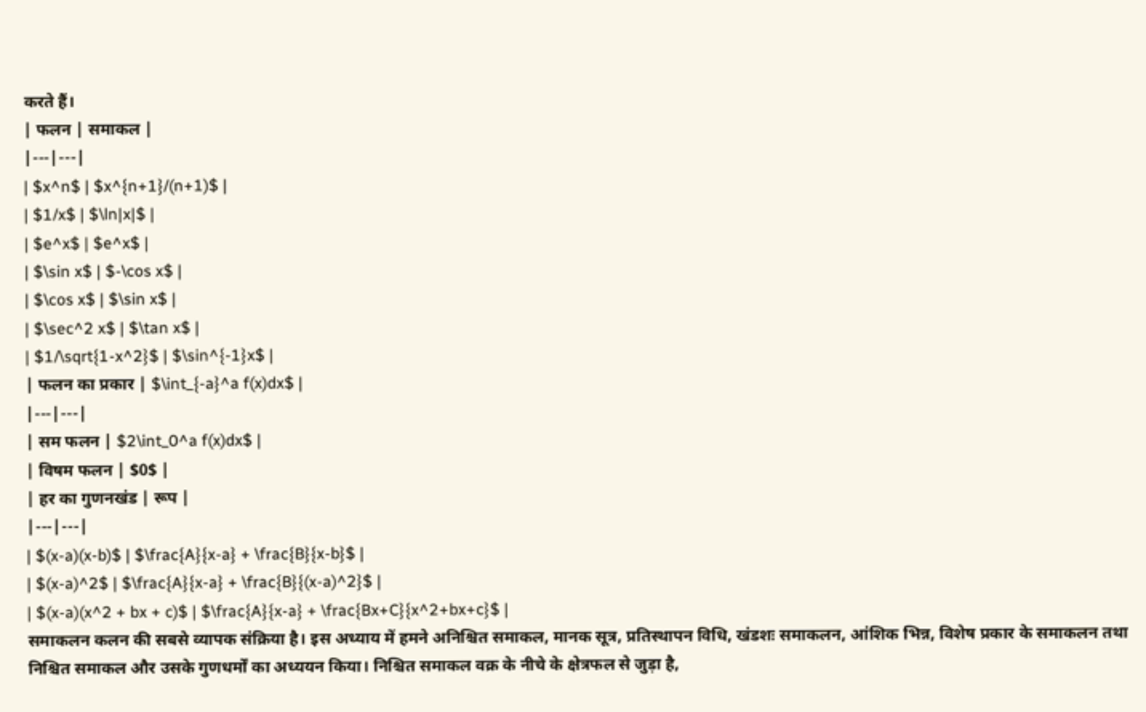करते हैं।
| फलन | समाकल |
|---|---|
| $x^n$ | $x^{n+1}/(n+1)$ |
| $1/x$ | $\ln|x|$ |
| $e^x$ | $e^x$ |
| $\sin x$ | $-\cos x$ |
| $\cos x$ | $\sin x$ |
| $\sec^2 x$ | $\tan x$ |
| $1/\sqrt{1-x^2}$ | $\sin^{-1}x$ |
| फलन का प्रकार | $\int_{-a}^a f(x)dx$ |
|---|---|
| सम फलन | $2\int_0^a f(x)dx$ |
| विषम फलन | $0$ |
| हर का गुणनखंड | रूप |
|---|---|
| $(x-a)(x-b)$ | $\frac{A}{x-a} + \frac{B}{x-b}$ |
| $(x-a)^2$ | $\frac{A}{x-a} + \frac{B}{(x-a)^2}$ |
| $(x-a)(x^2 + bx + c)$ | $\frac{A}{x-a} + \frac{Bx+C}{x^2+bx+c}$ |
समाकलन कलन की सबसे व्यापक संक्रिया है। इस अध्याय में हमने अनिश्चित समाकल, मानक सूत्र, प्रतिस्थापन विधि, खंडशः समाकलन, आंशिक भिन्न, विशेष प्रकार के समाकलन तथा निश्चित समाकल और उसके गुणधर्मों का अध्ययन किया। निश्चित समाकल वक्र के नीचे के क्षेत्रफल से जुड़ा है,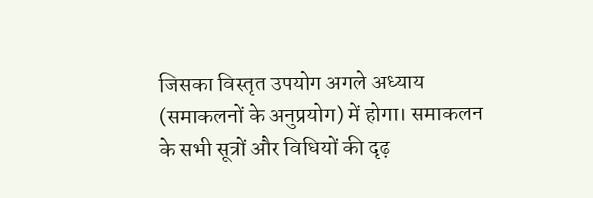जिसका विस्तृत उपयोग अगले अध्याय (समाकलनों के अनुप्रयोग) में होगा। समाकलन के सभी सूत्रों और विधियों की दृढ़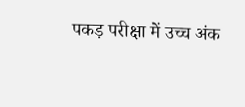पकड़ परीक्षा में उच्च अंक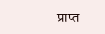प्राप्त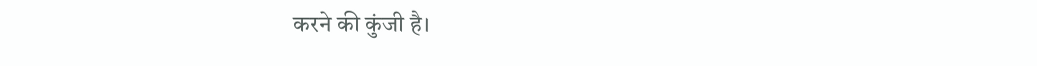करने की कुंजी है।